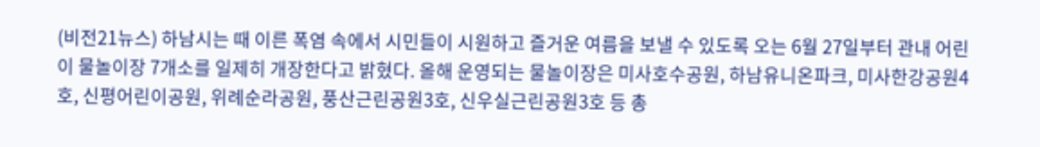(비전21뉴스) 하남시는 때 이른 폭염 속에서 시민들이 시원하고 즐거운 여름을 보낼 수 있도록 오는 6월 27일부터 관내 어린이 물놀이장 7개소를 일제히 개장한다고 밝혔다. 올해 운영되는 물놀이장은 미사호수공원, 하남유니온파크, 미사한강공원4호, 신평어린이공원, 위례순라공원, 풍산근린공원3호, 신우실근린공원3호 등 총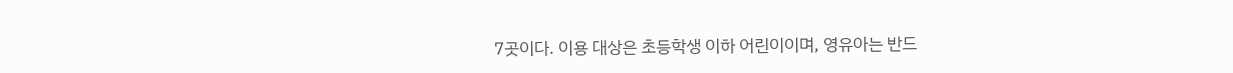7곳이다. 이용 대상은 초등학생 이하 어린이이며, 영유아는 반드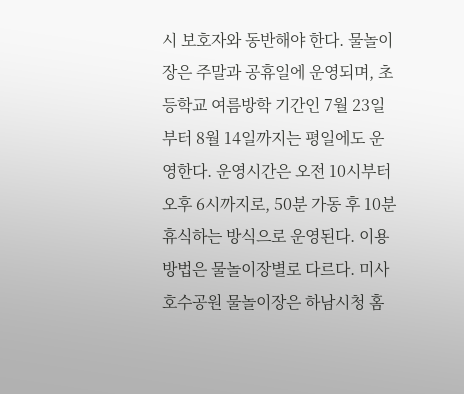시 보호자와 동반해야 한다. 물놀이장은 주말과 공휴일에 운영되며, 초등학교 여름방학 기간인 7월 23일부터 8월 14일까지는 평일에도 운영한다. 운영시간은 오전 10시부터 오후 6시까지로, 50분 가동 후 10분 휴식하는 방식으로 운영된다. 이용 방법은 물놀이장별로 다르다. 미사호수공원 물놀이장은 하남시청 홈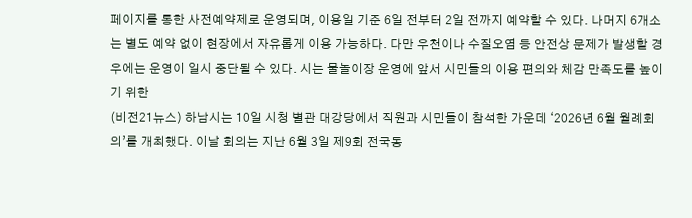페이지를 통한 사전예약제로 운영되며, 이용일 기준 6일 전부터 2일 전까지 예약할 수 있다. 나머지 6개소는 별도 예약 없이 현장에서 자유롭게 이용 가능하다. 다만 우천이나 수질오염 등 안전상 문제가 발생할 경우에는 운영이 일시 중단될 수 있다. 시는 물놀이장 운영에 앞서 시민들의 이용 편의와 체감 만족도를 높이기 위한
(비전21뉴스) 하남시는 10일 시청 별관 대강당에서 직원과 시민들이 참석한 가운데 ‘2026년 6월 월례회의’를 개최했다. 이날 회의는 지난 6월 3일 제9회 전국동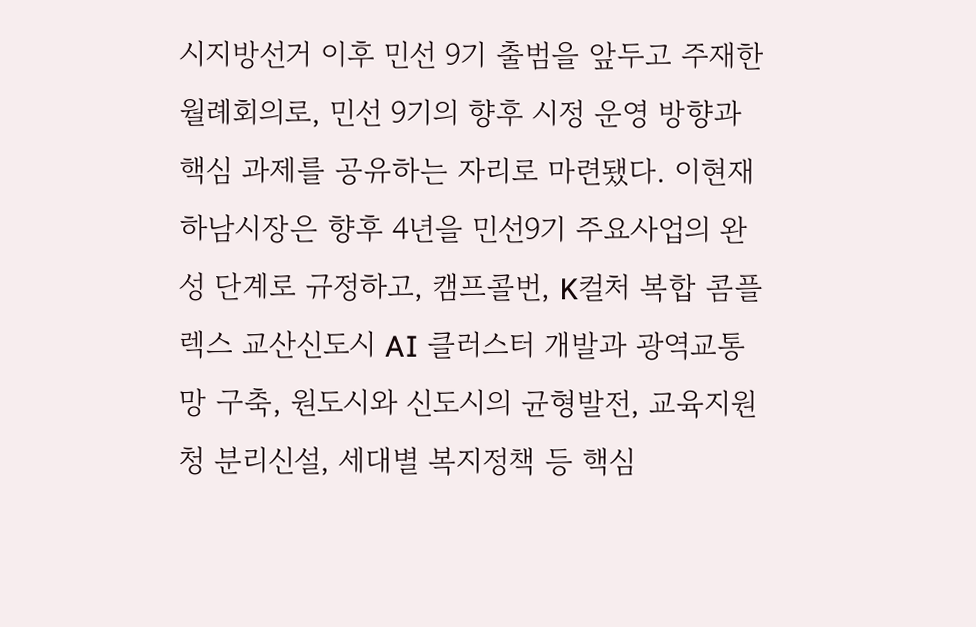시지방선거 이후 민선 9기 출범을 앞두고 주재한 월례회의로, 민선 9기의 향후 시정 운영 방향과 핵심 과제를 공유하는 자리로 마련됐다. 이현재 하남시장은 향후 4년을 민선9기 주요사업의 완성 단계로 규정하고, 캠프콜번, K컬처 복합 콤플렉스 교산신도시 AI 클러스터 개발과 광역교통망 구축, 원도시와 신도시의 균형발전, 교육지원청 분리신설, 세대별 복지정책 등 핵심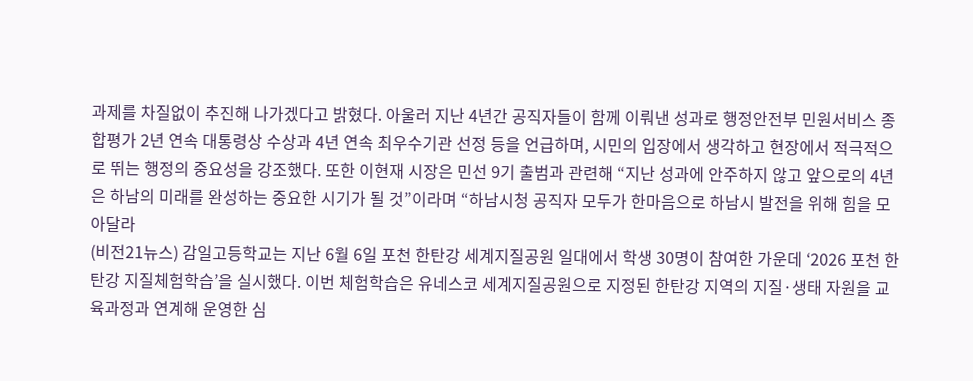과제를 차질없이 추진해 나가겠다고 밝혔다. 아울러 지난 4년간 공직자들이 함께 이뤄낸 성과로 행정안전부 민원서비스 종합평가 2년 연속 대통령상 수상과 4년 연속 최우수기관 선정 등을 언급하며, 시민의 입장에서 생각하고 현장에서 적극적으로 뛰는 행정의 중요성을 강조했다. 또한 이현재 시장은 민선 9기 출범과 관련해 “지난 성과에 안주하지 않고 앞으로의 4년은 하남의 미래를 완성하는 중요한 시기가 될 것”이라며 “하남시청 공직자 모두가 한마음으로 하남시 발전을 위해 힘을 모아달라
(비전21뉴스) 감일고등학교는 지난 6월 6일 포천 한탄강 세계지질공원 일대에서 학생 30명이 참여한 가운데 ‘2026 포천 한탄강 지질체험학습’을 실시했다. 이번 체험학습은 유네스코 세계지질공원으로 지정된 한탄강 지역의 지질·생태 자원을 교육과정과 연계해 운영한 심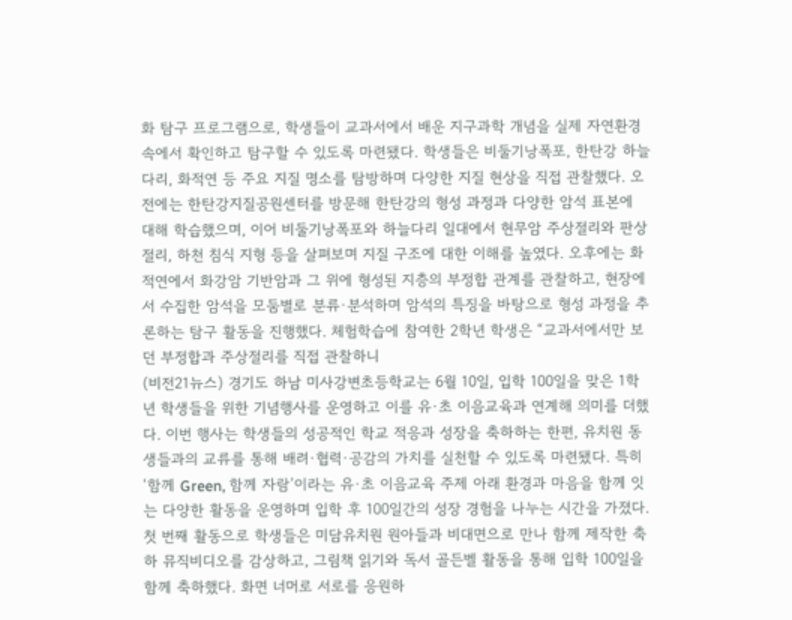화 탐구 프로그램으로, 학생들이 교과서에서 배운 지구과학 개념을 실제 자연환경 속에서 확인하고 탐구할 수 있도록 마련됐다. 학생들은 비둘기낭폭포, 한탄강 하늘다리, 화적연 등 주요 지질 명소를 탐방하며 다양한 지질 현상을 직접 관찰했다. 오전에는 한탄강지질공원센터를 방문해 한탄강의 형성 과정과 다양한 암석 표본에 대해 학습했으며, 이어 비둘기낭폭포와 하늘다리 일대에서 현무암 주상절리와 판상절리, 하천 침식 지형 등을 살펴보며 지질 구조에 대한 이해를 높였다. 오후에는 화적연에서 화강암 기반암과 그 위에 형성된 지층의 부정합 관계를 관찰하고, 현장에서 수집한 암석을 모둠별로 분류·분석하며 암석의 특징을 바탕으로 형성 과정을 추론하는 탐구 활동을 진행했다. 체험학습에 참여한 2학년 학생은 “교과서에서만 보던 부정합과 주상절리를 직접 관찰하니
(비전21뉴스) 경기도 하남 미사강변초등학교는 6월 10일, 입학 100일을 맞은 1학년 학생들을 위한 기념행사를 운영하고 이를 유·초 이음교육과 연계해 의미를 더했다. 이번 행사는 학생들의 성공적인 학교 적응과 성장을 축하하는 한편, 유치원 동생들과의 교류를 통해 배려·협력·공감의 가치를 실천할 수 있도록 마련됐다. 특히 ‘함께 Green, 함께 자람’이라는 유·초 이음교육 주제 아래 환경과 마음을 함께 잇는 다양한 활동을 운영하며 입학 후 100일간의 성장 경험을 나누는 시간을 가졌다. 첫 번째 활동으로 학생들은 미담유치원 원아들과 비대면으로 만나 함께 제작한 축하 뮤직비디오를 감상하고, 그림책 읽기와 독서 골든벨 활동을 통해 입학 100일을 함께 축하했다. 화면 너머로 서로를 응원하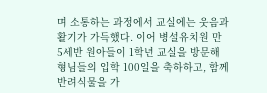며 소통하는 과정에서 교실에는 웃음과 활기가 가득했다. 이어 병설유치원 만 5세반 원아들이 1학년 교실을 방문해 형님들의 입학 100일을 축하하고, 함께 반려식물을 가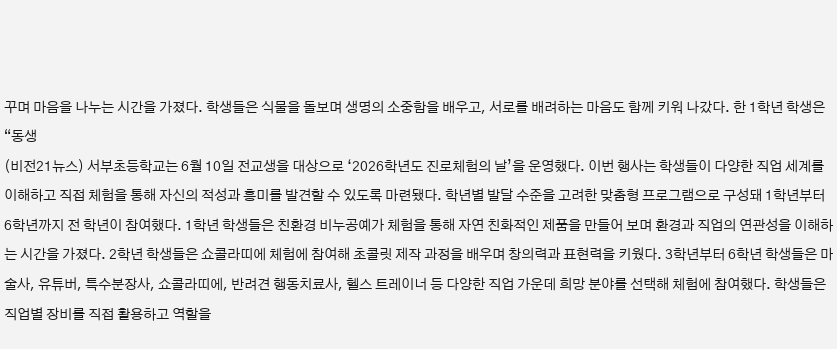꾸며 마음을 나누는 시간을 가졌다. 학생들은 식물을 돌보며 생명의 소중함을 배우고, 서로를 배려하는 마음도 함께 키워 나갔다. 한 1학년 학생은 “동생
(비전21뉴스) 서부초등학교는 6월 10일 전교생을 대상으로 ‘2026학년도 진로체험의 날’을 운영했다. 이번 행사는 학생들이 다양한 직업 세계를 이해하고 직접 체험을 통해 자신의 적성과 흥미를 발견할 수 있도록 마련됐다. 학년별 발달 수준을 고려한 맞춤형 프로그램으로 구성돼 1학년부터 6학년까지 전 학년이 참여했다. 1학년 학생들은 친환경 비누공예가 체험을 통해 자연 친화적인 제품을 만들어 보며 환경과 직업의 연관성을 이해하는 시간을 가졌다. 2학년 학생들은 쇼콜라띠에 체험에 참여해 초콜릿 제작 과정을 배우며 창의력과 표현력을 키웠다. 3학년부터 6학년 학생들은 마술사, 유튜버, 특수분장사, 쇼콜라띠에, 반려견 행동치료사, 헬스 트레이너 등 다양한 직업 가운데 희망 분야를 선택해 체험에 참여했다. 학생들은 직업별 장비를 직접 활용하고 역할을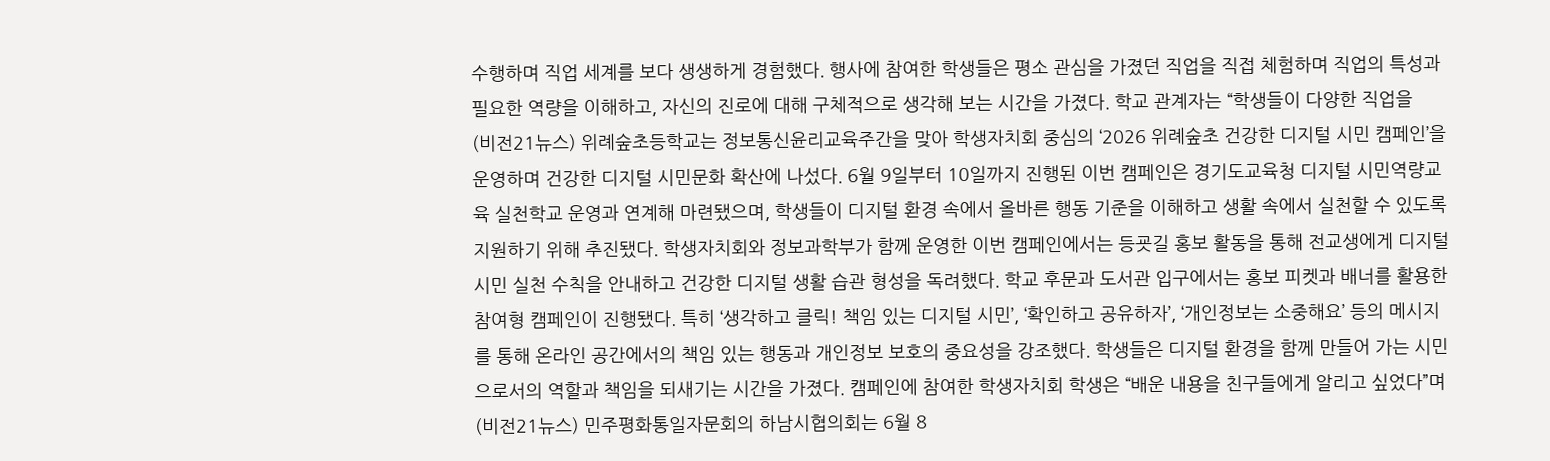수행하며 직업 세계를 보다 생생하게 경험했다. 행사에 참여한 학생들은 평소 관심을 가졌던 직업을 직접 체험하며 직업의 특성과 필요한 역량을 이해하고, 자신의 진로에 대해 구체적으로 생각해 보는 시간을 가졌다. 학교 관계자는 “학생들이 다양한 직업을
(비전21뉴스) 위례숲초등학교는 정보통신윤리교육주간을 맞아 학생자치회 중심의 ‘2026 위례숲초 건강한 디지털 시민 캠페인’을 운영하며 건강한 디지털 시민문화 확산에 나섰다. 6월 9일부터 10일까지 진행된 이번 캠페인은 경기도교육청 디지털 시민역량교육 실천학교 운영과 연계해 마련됐으며, 학생들이 디지털 환경 속에서 올바른 행동 기준을 이해하고 생활 속에서 실천할 수 있도록 지원하기 위해 추진됐다. 학생자치회와 정보과학부가 함께 운영한 이번 캠페인에서는 등굣길 홍보 활동을 통해 전교생에게 디지털 시민 실천 수칙을 안내하고 건강한 디지털 생활 습관 형성을 독려했다. 학교 후문과 도서관 입구에서는 홍보 피켓과 배너를 활용한 참여형 캠페인이 진행됐다. 특히 ‘생각하고 클릭! 책임 있는 디지털 시민’, ‘확인하고 공유하자’, ‘개인정보는 소중해요’ 등의 메시지를 통해 온라인 공간에서의 책임 있는 행동과 개인정보 보호의 중요성을 강조했다. 학생들은 디지털 환경을 함께 만들어 가는 시민으로서의 역할과 책임을 되새기는 시간을 가졌다. 캠페인에 참여한 학생자치회 학생은 “배운 내용을 친구들에게 알리고 싶었다”며
(비전21뉴스) 민주평화통일자문회의 하남시협의회는 6월 8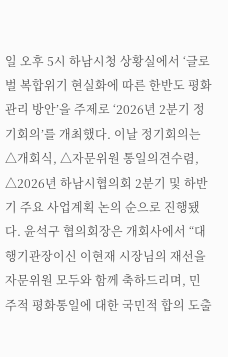일 오후 5시 하남시청 상황실에서 ‘글로벌 복합위기 현실화에 따른 한반도 평화관리 방안’을 주제로 ‘2026년 2분기 정기회의’를 개최했다. 이날 정기회의는 △개회식, △자문위원 통일의견수렴, △2026년 하남시협의회 2분기 및 하반기 주요 사업계획 논의 순으로 진행됐다. 윤석구 협의회장은 개회사에서 “대행기관장이신 이현재 시장님의 재선을 자문위원 모두와 함께 축하드리며, 민주적 평화통일에 대한 국민적 합의 도출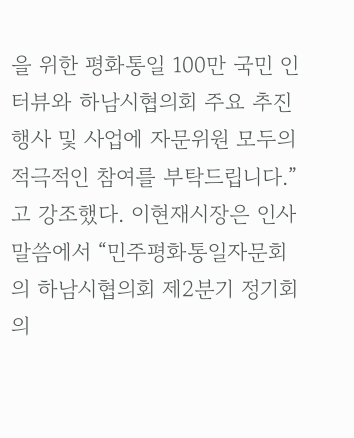을 위한 평화통일 100만 국민 인터뷰와 하남시협의회 주요 추진 행사 및 사업에 자문위원 모두의 적극적인 참여를 부탁드립니다.”고 강조했다. 이현재시장은 인사말씀에서 “민주평화통일자문회의 하남시협의회 제2분기 정기회의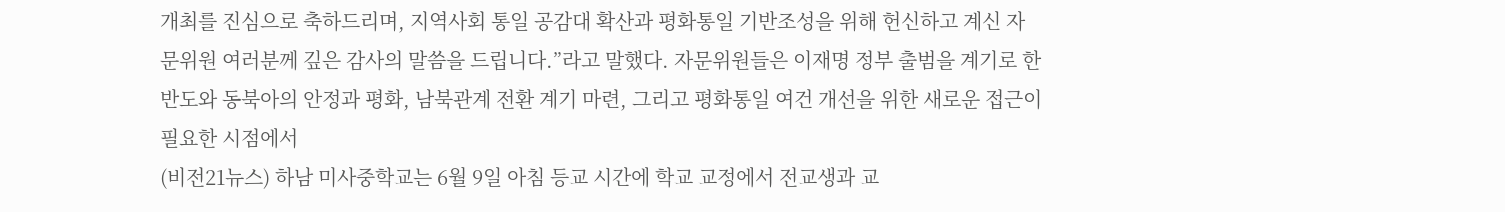개최를 진심으로 축하드리며, 지역사회 통일 공감대 확산과 평화통일 기반조성을 위해 헌신하고 계신 자문위원 여러분께 깊은 감사의 말씀을 드립니다.”라고 말했다. 자문위원들은 이재명 정부 출범을 계기로 한반도와 동북아의 안정과 평화, 남북관계 전환 계기 마련, 그리고 평화통일 여건 개선을 위한 새로운 접근이 필요한 시점에서
(비전21뉴스) 하남 미사중학교는 6월 9일 아침 등교 시간에 학교 교정에서 전교생과 교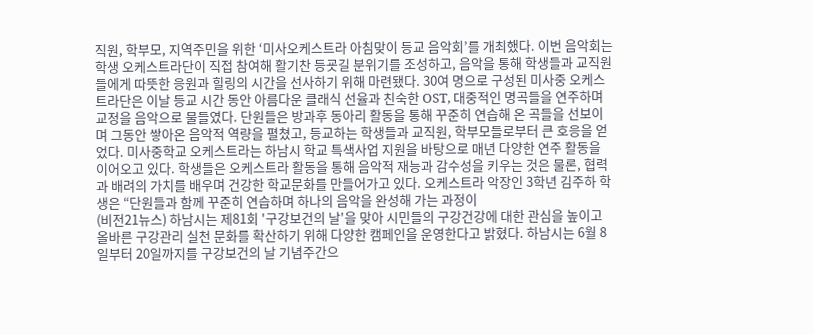직원, 학부모, 지역주민을 위한 ‘미사오케스트라 아침맞이 등교 음악회’를 개최했다. 이번 음악회는 학생 오케스트라단이 직접 참여해 활기찬 등굣길 분위기를 조성하고, 음악을 통해 학생들과 교직원들에게 따뜻한 응원과 힐링의 시간을 선사하기 위해 마련됐다. 30여 명으로 구성된 미사중 오케스트라단은 이날 등교 시간 동안 아름다운 클래식 선율과 친숙한 OST, 대중적인 명곡들을 연주하며 교정을 음악으로 물들였다. 단원들은 방과후 동아리 활동을 통해 꾸준히 연습해 온 곡들을 선보이며 그동안 쌓아온 음악적 역량을 펼쳤고, 등교하는 학생들과 교직원, 학부모들로부터 큰 호응을 얻었다. 미사중학교 오케스트라는 하남시 학교 특색사업 지원을 바탕으로 매년 다양한 연주 활동을 이어오고 있다. 학생들은 오케스트라 활동을 통해 음악적 재능과 감수성을 키우는 것은 물론, 협력과 배려의 가치를 배우며 건강한 학교문화를 만들어가고 있다. 오케스트라 악장인 3학년 김주하 학생은 “단원들과 함께 꾸준히 연습하며 하나의 음악을 완성해 가는 과정이
(비전21뉴스) 하남시는 제81회 '구강보건의 날'을 맞아 시민들의 구강건강에 대한 관심을 높이고 올바른 구강관리 실천 문화를 확산하기 위해 다양한 캠페인을 운영한다고 밝혔다. 하남시는 6월 8일부터 20일까지를 구강보건의 날 기념주간으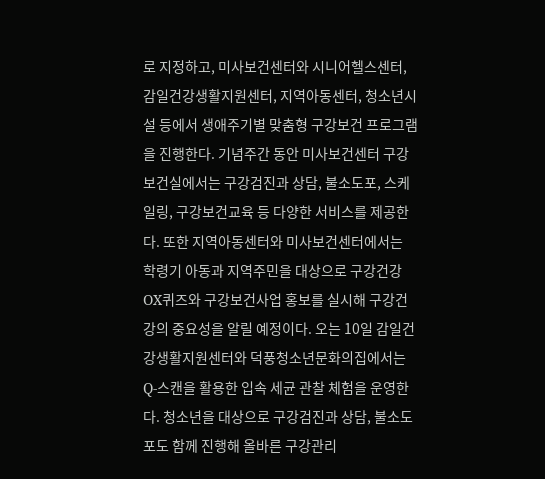로 지정하고, 미사보건센터와 시니어헬스센터, 감일건강생활지원센터, 지역아동센터, 청소년시설 등에서 생애주기별 맞춤형 구강보건 프로그램을 진행한다. 기념주간 동안 미사보건센터 구강보건실에서는 구강검진과 상담, 불소도포, 스케일링, 구강보건교육 등 다양한 서비스를 제공한다. 또한 지역아동센터와 미사보건센터에서는 학령기 아동과 지역주민을 대상으로 구강건강 OX퀴즈와 구강보건사업 홍보를 실시해 구강건강의 중요성을 알릴 예정이다. 오는 10일 감일건강생활지원센터와 덕풍청소년문화의집에서는 Q-스캔을 활용한 입속 세균 관찰 체험을 운영한다. 청소년을 대상으로 구강검진과 상담, 불소도포도 함께 진행해 올바른 구강관리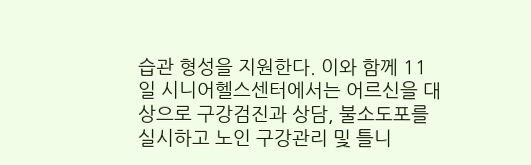습관 형성을 지원한다. 이와 함께 11일 시니어헬스센터에서는 어르신을 대상으로 구강검진과 상담, 불소도포를 실시하고 노인 구강관리 및 틀니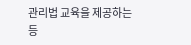관리법 교육을 제공하는 등